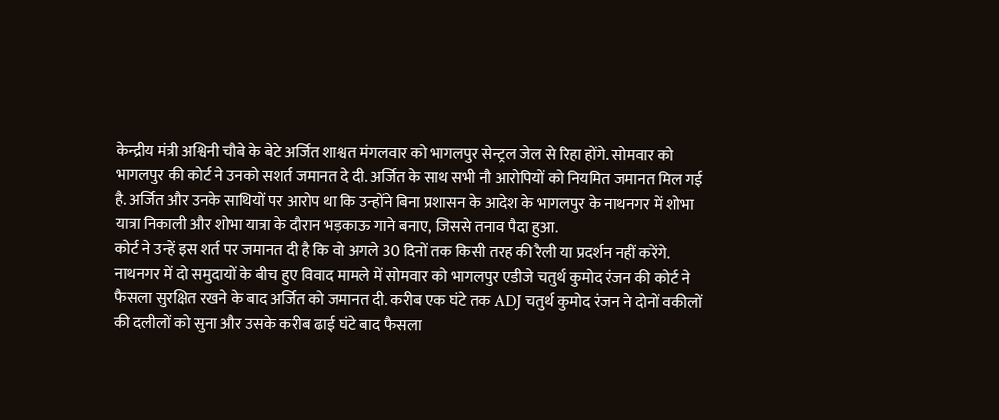केन्द्रीय मंत्री अश्विनी चौबे के बेटे अर्जित शाश्वत मंगलवार को भागलपुर सेन्ट्रल जेल से रिहा होंगे. सोमवार को भागलपुर की कोर्ट ने उनको सशर्त जमानत दे दी. अर्जित के साथ सभी नौ आरोपियों को नियमित जमानत मिल गई है. अर्जित और उनके साथियों पर आरोप था कि उन्होंने बिना प्रशासन के आदेश के भागलपुर के नाथनगर में शोभा यात्रा निकाली और शोभा यात्रा के दौरान भड़काऊ गाने बनाए, जिससे तनाव पैदा हुआ.
कोर्ट ने उन्हें इस शर्त पर जमानत दी है कि वो अगले 30 दिनों तक किसी तरह की रैली या प्रदर्शन नहीं करेंगे. नाथनगर में दो समुदायों के बीच हुए विवाद मामले में सोमवार को भागलपुर एडीजे चतुर्थ कुमोद रंजन की कोर्ट ने फैसला सुरक्षित रखने के बाद अर्जित को जमानत दी. करीब एक घंटे तक ADJ चतुर्थ कुमोद रंजन ने दोनों वकीलों की दलीलों को सुना और उसके करीब ढाई घंटे बाद फैसला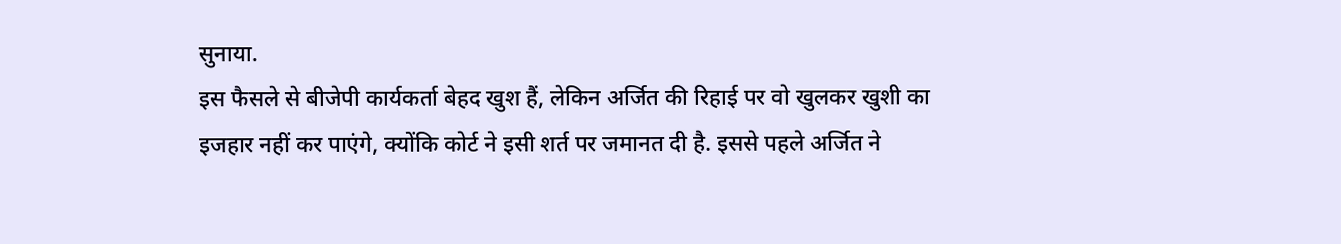सुनाया.
इस फैसले से बीजेपी कार्यकर्ता बेहद खुश हैं, लेकिन अर्जित की रिहाई पर वो खुलकर खुशी का इजहार नहीं कर पाएंगे, क्योंकि कोर्ट ने इसी शर्त पर जमानत दी है. इससे पहले अर्जित ने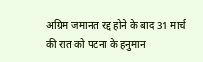अग्रिम जमानत रद्द होने के बाद 31 मार्च की रात को पटना के हनुमान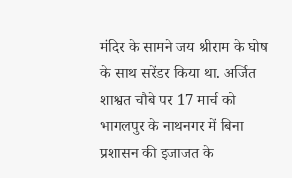मंदिर के सामने जय श्रीराम के घोष के साथ सरेंडर किया था. अर्जित शाश्वत चौबे पर 17 मार्च को भागलपुर के नाथनगर में बिना प्रशासन की इजाजत के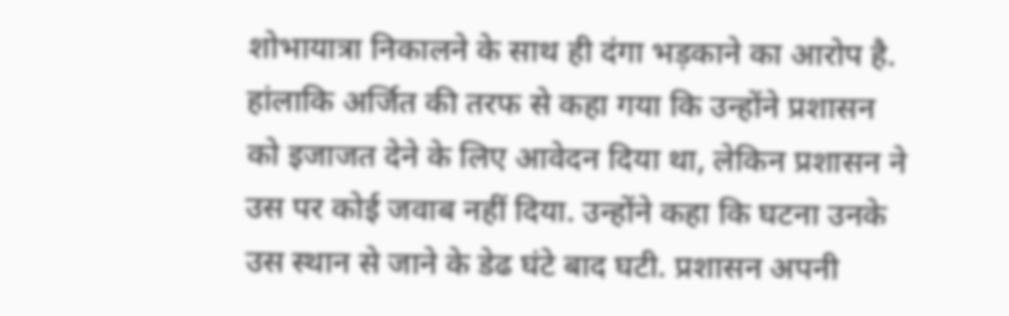शोभायात्रा निकालने के साथ ही दंगा भड़काने का आरोप है.
हांलाकि अर्जित की तरफ से कहा गया कि उन्होंने प्रशासन को इजाजत देने के लिए आवेदन दिया था, लेकिन प्रशासन ने उस पर कोई जवाब नहीं दिया. उन्होंने कहा कि घटना उनके उस स्थान से जाने के डेढ घंटे बाद घटी. प्रशासन अपनी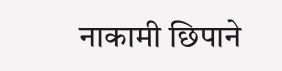नाकामी छिपाने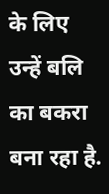के लिए उन्हें बलि का बकरा बना रहा है.